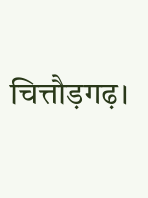चित्तौड़गढ़।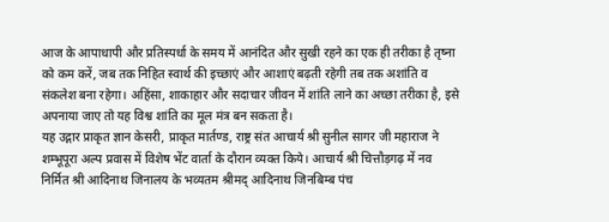आज के आपाधापी और प्रतिस्पर्धा के समय में आनंदित और सुखी रहने का एक ही तरीका है तृष्ना को कम करें, जब तक निहित स्वार्थ की इच्छाएं और आशाएं बढ़ती रहेगी तब तक अशांति व संकलेश बना रहेगा। अहिंसा, शाकाहार और सदाचार जीवन में शांति लाने का अच्छा तरीका है, इसे अपनाया जाए तो यह विश्व शांति का मूल मंत्र बन सकता है।
यह उद्गार प्राकृत ज्ञान केसरी, प्राकृत मार्तण्ड, राष्ट्र संत आचार्य श्री सुनील सागर जी महाराज ने शम्भूपूरा अल्प प्रवास में विशेष भेंट वार्ता के दौरान व्यक्त किये। आचार्य श्री चित्तौड़गढ़ में नव निर्मित श्री आदिनाथ जिनालय के भव्यतम श्रीमद् आदिनाथ जिनबिम्ब पंच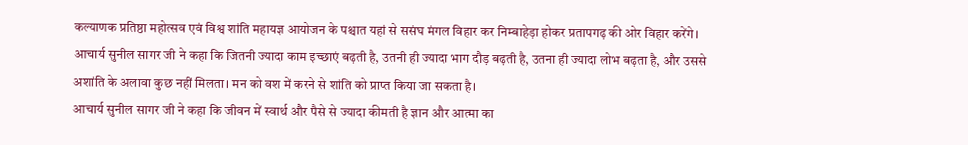कल्याणक प्रतिष्ठा महोत्सव एवं विश्व शांति महायज्ञ आयोजन के पश्चात यहां से ससंघ मंगल विहार कर निम्बाहेड़ा होकर प्रतापगढ़ की ओर विहार करेंगे।
आचार्य सुनील सागर जी ने कहा कि जितनी ज्यादा काम इच्छाएं बढ़ती है, उतनी ही ज्यादा भाग दौड़ बढ़ती है, उतना ही ज्यादा लोभ बढ़ता है, और उससे अशांति के अलावा कुछ नहीं मिलता। मन को वश में करने से शांति को प्राप्त किया जा सकता है।
आचार्य सुनील सागर जी ने कहा कि जीवन में स्वार्थ और पैसे से ज्यादा कीमती है ज्ञान और आत्मा का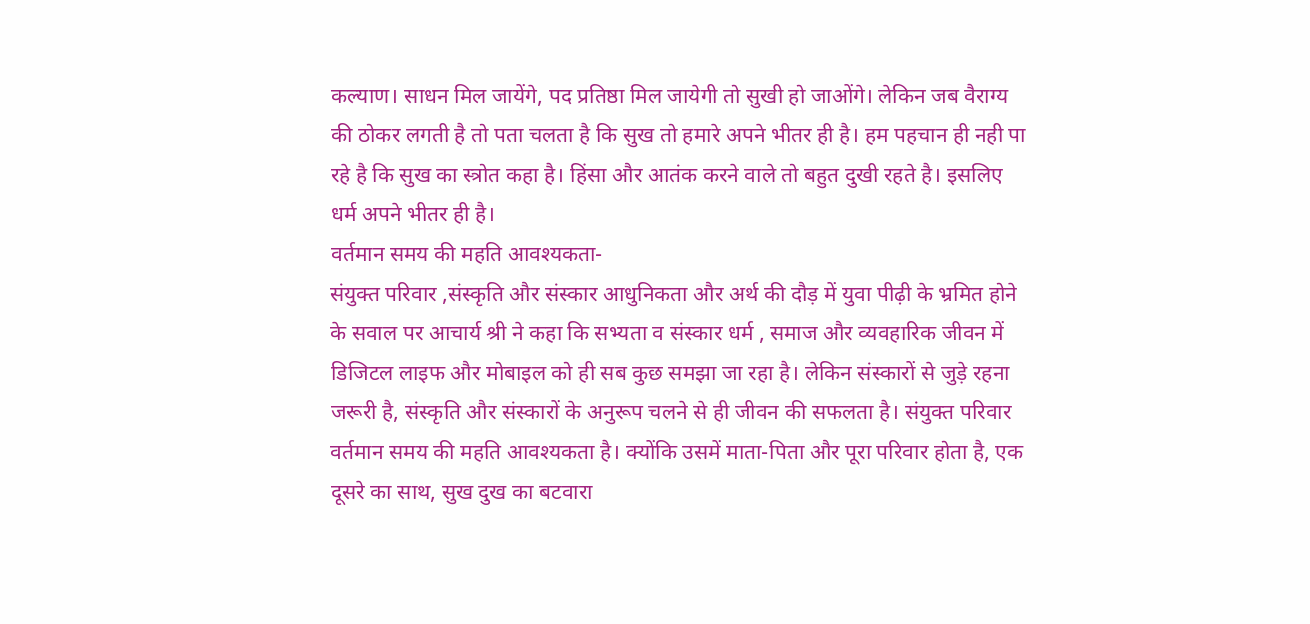कल्याण। साधन मिल जायेंगे, पद प्रतिष्ठा मिल जायेगी तो सुखी हो जाओंगे। लेकिन जब वैराग्य की ठोकर लगती है तो पता चलता है कि सुख तो हमारे अपने भीतर ही है। हम पहचान ही नही पा रहे है कि सुख का स्त्रोत कहा है। हिंसा और आतंक करने वाले तो बहुत दुखी रहते है। इसलिए धर्म अपने भीतर ही है।
वर्तमान समय की महति आवश्यकता-
संयुक्त परिवार ,संस्कृति और संस्कार आधुनिकता और अर्थ की दौड़ में युवा पीढ़ी के भ्रमित होने के सवाल पर आचार्य श्री ने कहा कि सभ्यता व संस्कार धर्म , समाज और व्यवहारिक जीवन में डिजिटल लाइफ और मोबाइल को ही सब कुछ समझा जा रहा है। लेकिन संस्कारों से जुड़े रहना जरूरी है, संस्कृति और संस्कारों के अनुरूप चलने से ही जीवन की सफलता है। संयुक्त परिवार वर्तमान समय की महति आवश्यकता है। क्योंकि उसमें माता-पिता और पूरा परिवार होता है, एक दूसरे का साथ, सुख दुख का बटवारा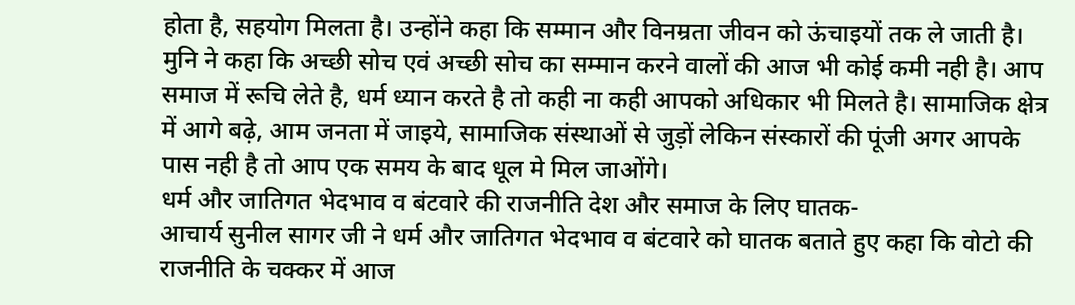होता है, सहयोग मिलता है। उन्होंने कहा कि सम्मान और विनम्रता जीवन को ऊंचाइयों तक ले जाती है।
मुनि ने कहा कि अच्छी सोच एवं अच्छी सोच का सम्मान करने वालों की आज भी कोई कमी नही है। आप समाज में रूचि लेते है, धर्म ध्यान करते है तो कही ना कही आपको अधिकार भी मिलते है। सामाजिक क्षेत्र में आगे बढ़े, आम जनता में जाइये, सामाजिक संस्थाओं से जुड़ों लेकिन संस्कारों की पूंजी अगर आपके पास नही है तो आप एक समय के बाद धूल मे मिल जाओंगे।
धर्म और जातिगत भेदभाव व बंटवारे की राजनीति देश और समाज के लिए घातक-
आचार्य सुनील सागर जी ने धर्म और जातिगत भेदभाव व बंटवारे को घातक बताते हुए कहा कि वोटो की राजनीति के चक्कर में आज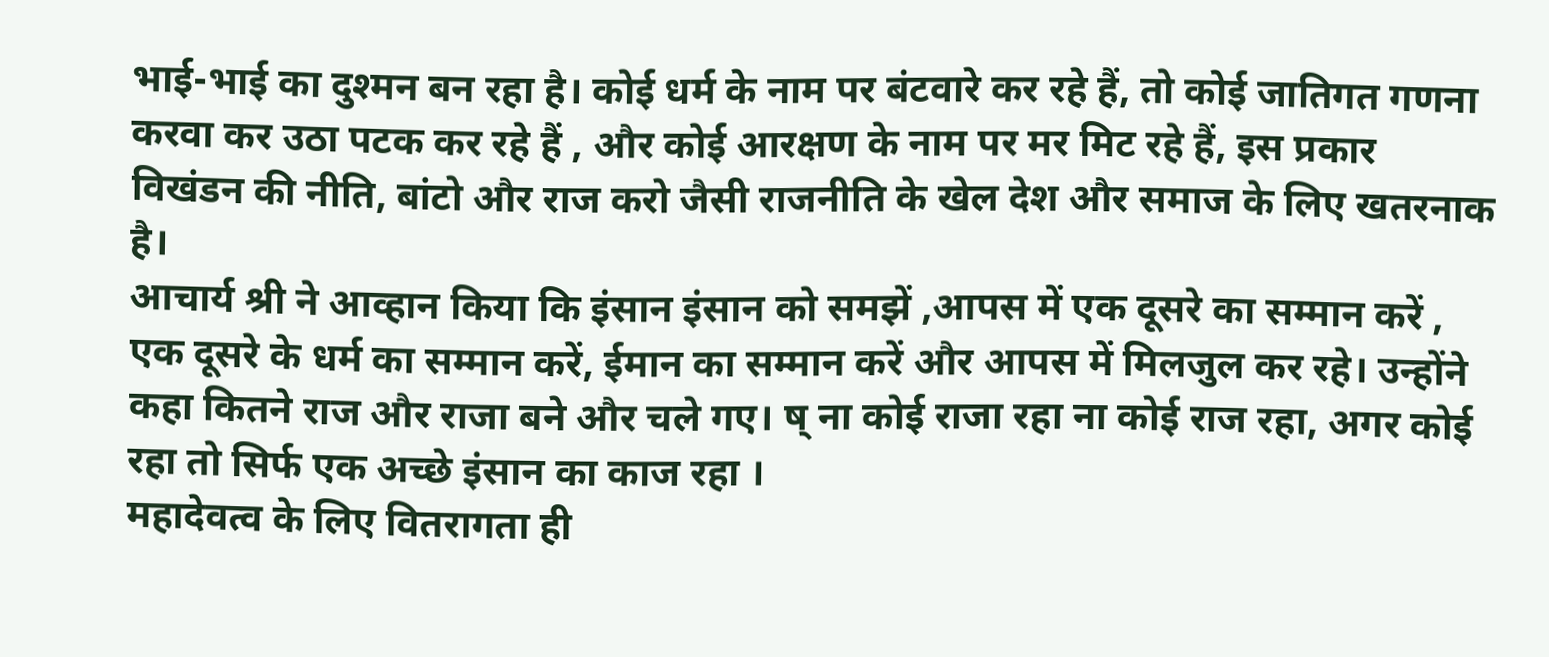भाई-भाई का दुश्मन बन रहा है। कोई धर्म के नाम पर बंटवारे कर रहे हैं, तो कोई जातिगत गणना करवा कर उठा पटक कर रहे हैं , और कोई आरक्षण के नाम पर मर मिट रहे हैं, इस प्रकार विखंडन की नीति, बांटो और राज करो जैसी राजनीति के खेल देश और समाज के लिए खतरनाक है।
आचार्य श्री ने आव्हान किया कि इंसान इंसान को समझें ,आपस में एक दूसरे का सम्मान करें , एक दूसरे के धर्म का सम्मान करें, ईमान का सम्मान करें और आपस में मिलजुल कर रहे। उन्होंने कहा कितने राज और राजा बने और चले गए। ष् ना कोई राजा रहा ना कोई राज रहा, अगर कोई रहा तो सिर्फ एक अच्छे इंसान का काज रहा ।
महादेवत्व के लिए वितरागता ही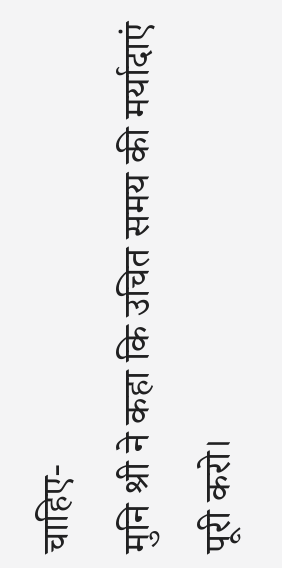चाहिए-
मुनि श्री ने कहा कि उचित समय की मर्यादाएं पूरी करो।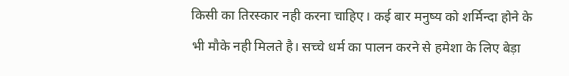किसी का तिरस्कार नही करना चाहिए। कई बार मनुष्य को शर्मिन्दा होने के भी मौके नही मिलते है। सच्चे धर्म का पालन करने से हमेशा के लिए बेड़ा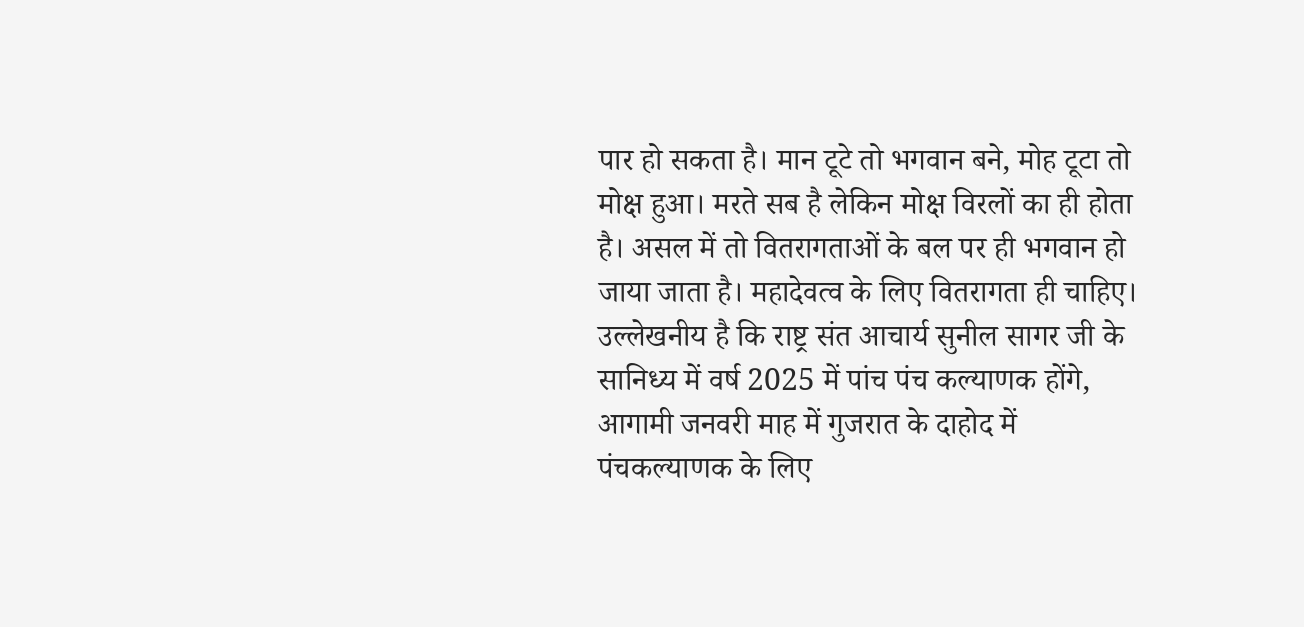पार हो सकता है। मान टूटे तो भगवान बने, मोह टूटा तो मोक्ष हुआ। मरते सब है लेकिन मोक्ष विरलों का ही होता है। असल में तो वितरागताओं के बल पर ही भगवान हो जाया जाता है। महादेवत्व के लिए वितरागता ही चाहिए।
उल्लेखनीय है कि राष्ट्र संत आचार्य सुनील सागर जी के सानिध्य में वर्ष 2025 में पांच पंच कल्याणक होंगे, आगामी जनवरी माह में गुजरात के दाहोद में पंचकल्याणक के लिए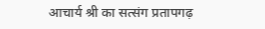आचार्य श्री का सत्संग प्रतापगढ़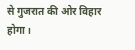से गुजरात की ओर विहार होगा।